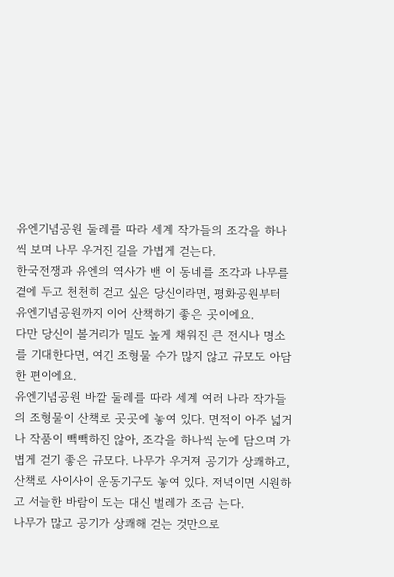유엔기념공원 둘레를 따라 세계 작가들의 조각을 하나씩 보며 나무 우거진 길을 가볍게 걷는다.
한국전쟁과 유엔의 역사가 밴 이 동네를 조각과 나무를 곁에 두고 천천히 걷고 싶은 당신이라면, 평화공원부터 유엔기념공원까지 이어 산책하기 좋은 곳이에요.
다만 당신이 볼거리가 밀도 높게 채워진 큰 전시나 명소를 기대한다면, 여긴 조형물 수가 많지 않고 규모도 아담한 편이에요.
유엔기념공원 바깥 둘레를 따라 세계 여러 나라 작가들의 조형물이 산책로 곳곳에 놓여 있다. 면적이 아주 넓거나 작품이 빽빽하진 않아, 조각을 하나씩 눈에 담으며 가볍게 걷기 좋은 규모다. 나무가 우거져 공기가 상쾌하고, 산책로 사이사이 운동기구도 놓여 있다. 저녁이면 시원하고 서늘한 바람이 도는 대신 벌레가 조금 는다.
나무가 많고 공기가 상쾌해 걷는 것만으로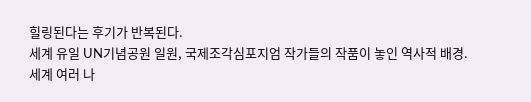힐링된다는 후기가 반복된다.
세계 유일 UN기념공원 일원, 국제조각심포지엄 작가들의 작품이 놓인 역사적 배경.
세계 여러 나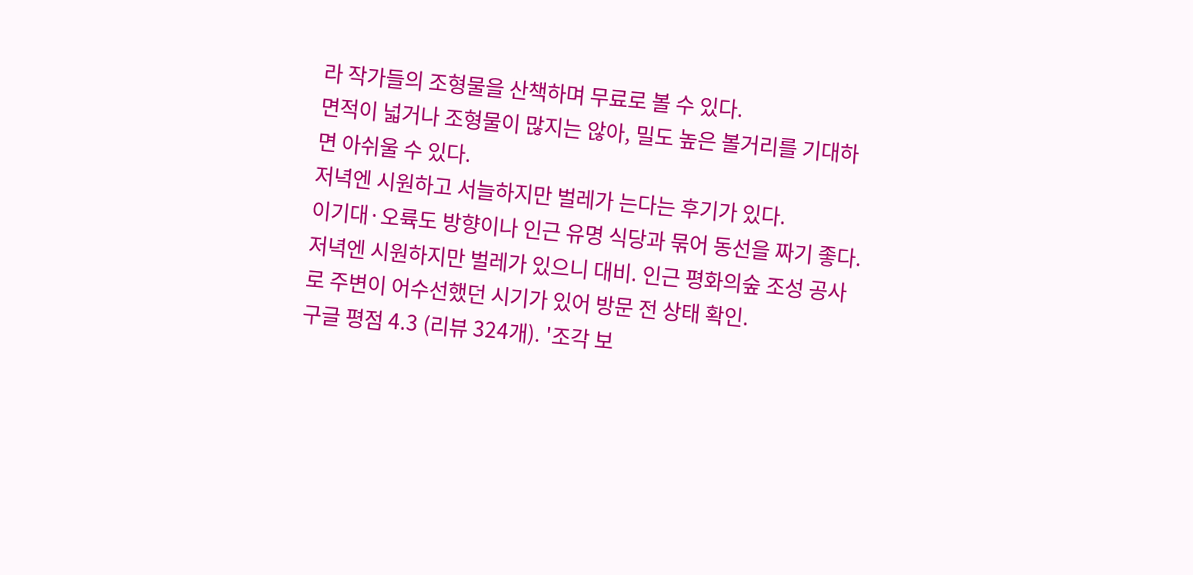라 작가들의 조형물을 산책하며 무료로 볼 수 있다.
면적이 넓거나 조형물이 많지는 않아, 밀도 높은 볼거리를 기대하면 아쉬울 수 있다.
저녁엔 시원하고 서늘하지만 벌레가 는다는 후기가 있다.
이기대·오륙도 방향이나 인근 유명 식당과 묶어 동선을 짜기 좋다. 저녁엔 시원하지만 벌레가 있으니 대비. 인근 평화의숲 조성 공사로 주변이 어수선했던 시기가 있어 방문 전 상태 확인.
구글 평점 4.3 (리뷰 324개). '조각 보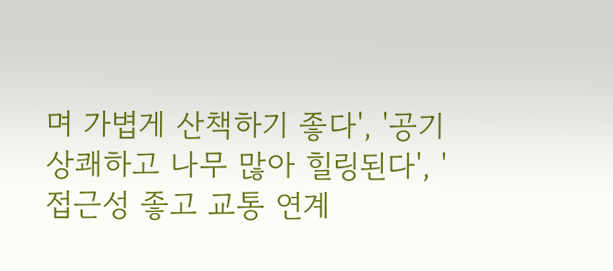며 가볍게 산책하기 좋다', '공기 상쾌하고 나무 많아 힐링된다', '접근성 좋고 교통 연계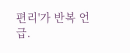편리'가 반복 언급.